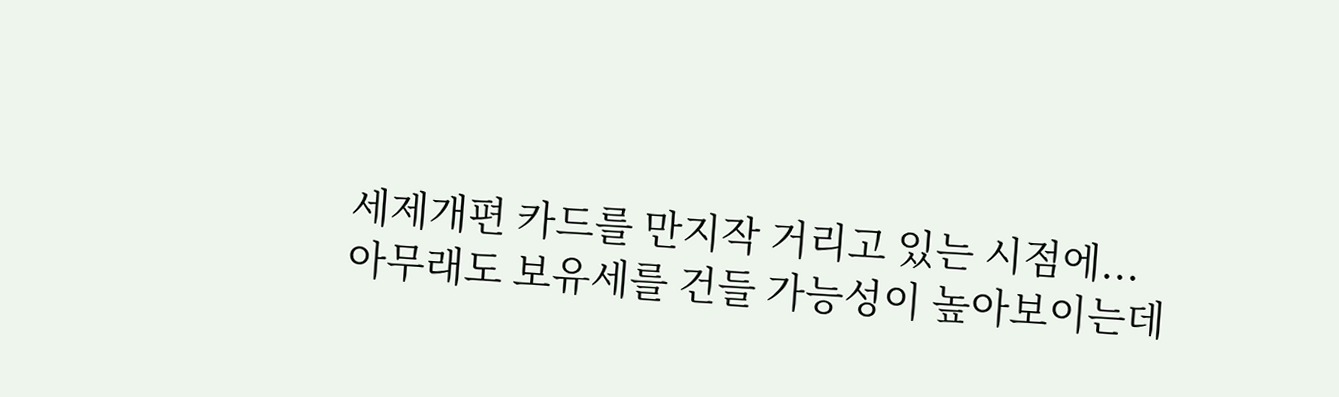세제개편 카드를 만지작 거리고 있는 시점에...
아무래도 보유세를 건들 가능성이 높아보이는데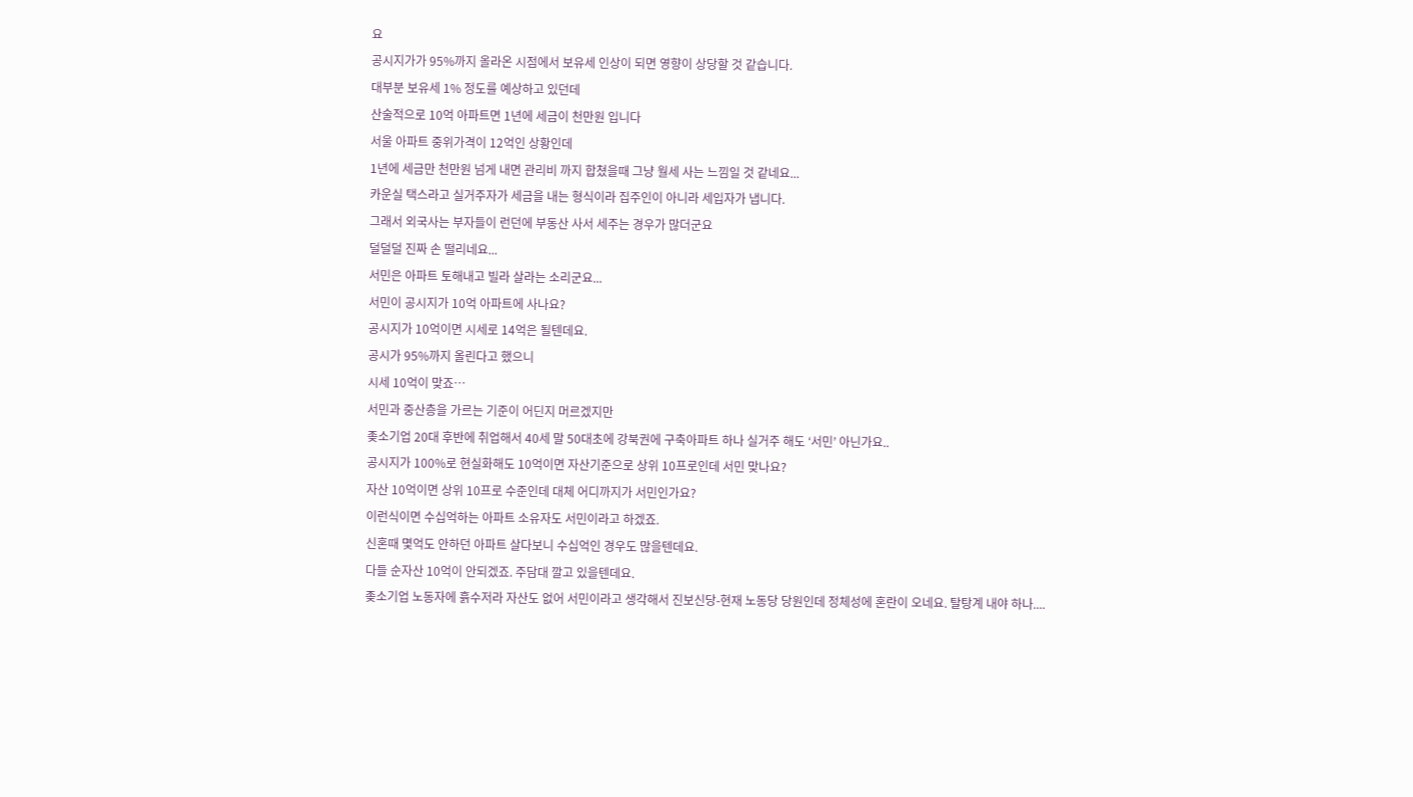요
공시지가가 95%까지 올라온 시점에서 보유세 인상이 되면 영향이 상당할 것 같습니다.
대부분 보유세 1% 정도를 예상하고 있던데
산술적으로 10억 아파트면 1년에 세금이 천만원 입니다
서울 아파트 중위가격이 12억인 상황인데
1년에 세금만 천만원 넘게 내면 관리비 까지 합쳤을때 그냥 월세 사는 느낌일 것 같네요...
카운실 택스라고 실거주자가 세금을 내는 형식이라 집주인이 아니라 세입자가 냅니다.
그래서 외국사는 부자들이 런던에 부동산 사서 세주는 경우가 많더군요
덜덜덜 진짜 손 떨리네요...
서민은 아파트 토해내고 빌라 살라는 소리군요...
서민이 공시지가 10억 아파트에 사나요?
공시지가 10억이면 시세로 14억은 될텐데요.
공시가 95%까지 올린다고 했으니
시세 10억이 맞죠…
서민과 중산층을 가르는 기준이 어딘지 머르겠지만
좆소기업 20대 후반에 취업해서 40세 말 50대초에 강북권에 구축아파트 하나 실거주 해도 ‘서민’ 아닌가요..
공시지가 100%로 현실화해도 10억이면 자산기준으로 상위 10프로인데 서민 맞나요?
자산 10억이면 상위 10프로 수준인데 대체 어디까지가 서민인가요?
이런식이면 수십억하는 아파트 소유자도 서민이라고 하겠죠.
신혼때 몇억도 안하던 아파트 살다보니 수십억인 경우도 많을텐데요.
다들 순자산 10억이 안되겠죠. 주담대 깔고 있을텐데요.
좆소기업 노동자에 흙수저라 자산도 없어 서민이라고 생각해서 진보신당-현재 노동당 당원인데 정체성에 혼란이 오네요. 탈탕계 내야 하나....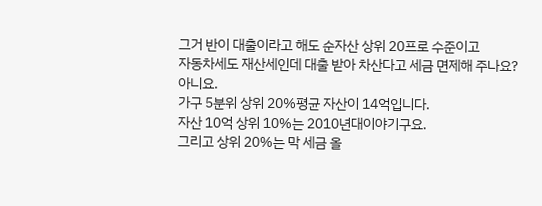그거 반이 대출이라고 해도 순자산 상위 20프로 수준이고
자동차세도 재산세인데 대출 받아 차산다고 세금 면제해 주나요?
아니요.
가구 5분위 상위 20%평균 자산이 14억입니다.
자산 10억 상위 10%는 2010년대이야기구요.
그리고 상위 20%는 막 세금 올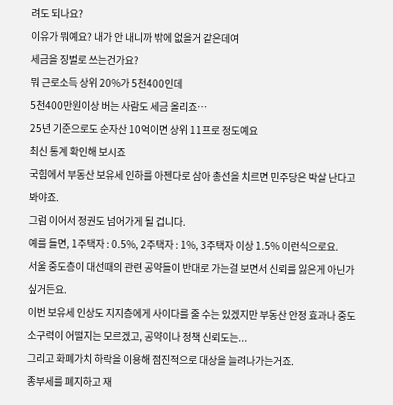려도 되나요?
이유가 뭐예요? 내가 안 내니까 밖에 없을거 같은데여
세금을 징벌로 쓰는건가요?
뭐 근로소득 상위 20%가 5천400인데
5천400만원이상 버는 사람도 세금 올리죠…
25년 기준으로도 순자산 10억이면 상위 11프로 정도예요
최신 통계 확인해 보시죠
국힘에서 부동산 보유세 인하를 아젠다로 삼아 총선을 치르면 민주당은 박살 난다고 봐야죠.
그럼 이어서 정권도 넘어가게 될 겁니다.
예를 들면, 1주택자 : 0.5%, 2주택자 : 1%, 3주택자 이상 1.5% 이런식으로요.
서울 중도층이 대선때의 관련 공약들이 반대로 가는걸 보면서 신뢰를 잃은게 아닌가 싶거든요.
이번 보유세 인상도 지지층에게 사이다를 줄 수는 있겠지만 부동산 안정 효과나 중도 소구력이 어떨지는 모르겠고, 공약이나 정책 신뢰도는...
그리고 화폐가치 하락을 이용해 점진적으로 대상을 늘려나가는거죠.
종부세를 폐지하고 재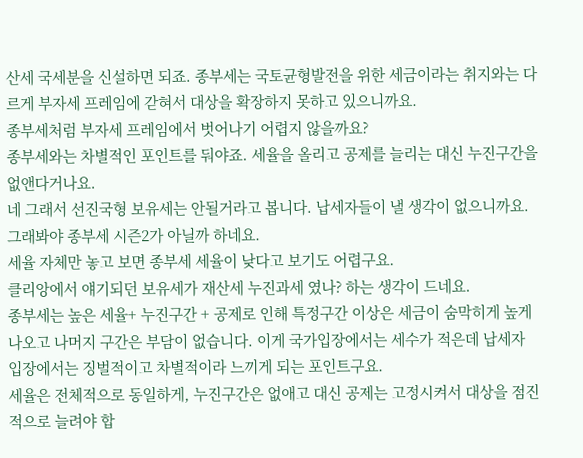산세 국세분을 신설하면 되죠. 종부세는 국토균형발전을 위한 세금이라는 취지와는 다르게 부자세 프레임에 갇혀서 대상을 확장하지 못하고 있으니까요.
종부세처럼 부자세 프레임에서 벗어나기 어렵지 않을까요?
종부세와는 차별적인 포인트를 둬야죠. 세율을 올리고 공제를 늘리는 대신 누진구간을 없앤다거나요.
네 그래서 선진국형 보유세는 안될거라고 봅니다. 납세자들이 낼 생각이 없으니까요.
그래봐야 종부세 시즌2가 아닐까 하네요.
세율 자체만 놓고 보면 종부세 세율이 낮다고 보기도 어렵구요.
클리앙에서 얘기되던 보유세가 재산세 누진과세 였나? 하는 생각이 드네요.
종부세는 높은 세율+ 누진구간 + 공제로 인해 특정구간 이상은 세금이 숨막히게 높게 나오고 나머지 구간은 부담이 없습니다. 이게 국가입장에서는 세수가 적은데 납세자 입장에서는 징벌적이고 차별적이라 느끼게 되는 포인트구요.
세율은 전체적으로 동일하게, 누진구간은 없애고 대신 공제는 고정시켜서 대상을 점진적으로 늘려야 합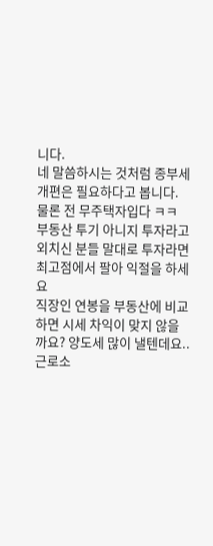니다.
네 말씀하시는 것처럼 종부세 개편은 필요하다고 봅니다.
물론 전 무주택자입다 ㅋㅋ
부동산 투기 아니지 투자라고 외치신 분들 말대로 투자라면 최고점에서 팔아 익절을 하세요
직장인 연봉을 부동산에 비교하면 시세 차익이 맞지 않을까요? 양도세 많이 낼텐데요..
근로소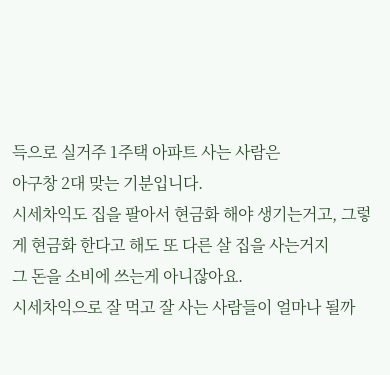득으로 실거주 1주택 아파트 사는 사람은
아구창 2대 맞는 기분입니다.
시세차익도 집을 팔아서 현금화 해야 생기는거고, 그렇게 현금화 한다고 해도 또 다른 살 집을 사는거지
그 돈을 소비에 쓰는게 아니잖아요.
시세차익으로 잘 먹고 잘 사는 사람들이 얼마나 될까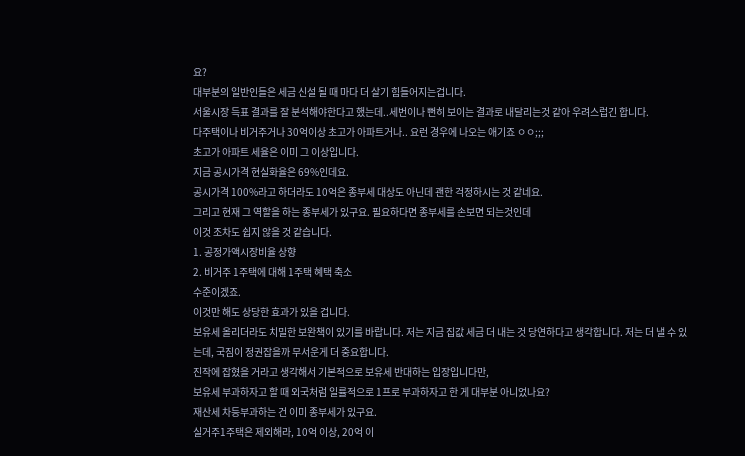요?
대부분의 일반인들은 세금 신설 될 때 마다 더 살기 힘들어지는겁니다.
서울시장 득표 결과를 잘 분석해야한다고 했는데..세번이나 뻔히 보이는 결과로 내달리는것 같아 우려스럽긴 합니다.
다주택이나 비거주거나 30억이상 초고가 아파트거나.. 요런 경우에 나오는 애기죠 ㅇㅇ;;;
초고가 아파트 세율은 이미 그 이상입니다.
지금 공시가격 현실화율은 69%인데요.
공시가격 100%라고 하더라도 10억은 종부세 대상도 아닌데 괜한 걱정하시는 것 같네요.
그리고 현재 그 역할을 하는 종부세가 있구요. 필요하다면 종부세를 손보면 되는것인데
이것 조차도 쉽지 않을 것 같습니다.
1. 공정가액시장비율 상향
2. 비거주 1주택에 대해 1주택 혜택 축소
수준이겠죠.
이것만 해도 상당한 효과가 있을 겁니다.
보유세 올리더라도 치밀한 보완책이 있기를 바랍니다. 저는 지금 집값 세금 더 내는 것 당연하다고 생각합니다. 저는 더 낼 수 있는데, 국짐이 정권잡을까 무서운게 더 중요합니다.
진작에 잡혔을 거라고 생각해서 기본적으로 보유세 반대하는 입장입니다만,
보유세 부과하자고 할 때 외국처럼 일률적으로 1프로 부과하자고 한 게 대부분 아니었나요?
재산세 차등부과하는 건 이미 종부세가 있구요.
실거주1주택은 제외해라, 10억 이상, 20억 이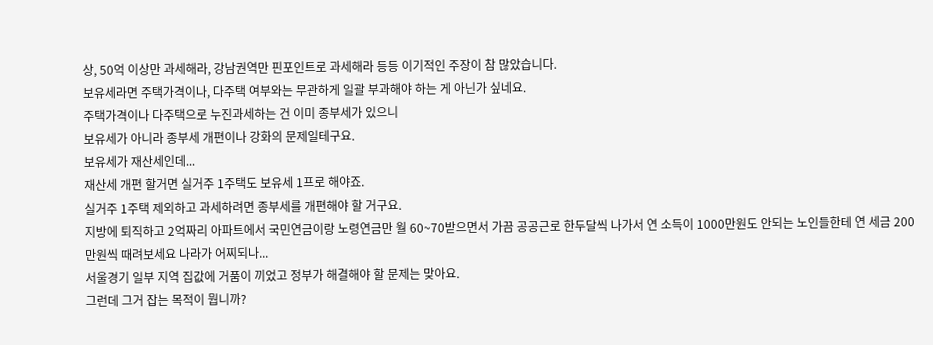상, 50억 이상만 과세해라, 강남권역만 핀포인트로 과세해라 등등 이기적인 주장이 참 많았습니다.
보유세라면 주택가격이나, 다주택 여부와는 무관하게 일괄 부과해야 하는 게 아닌가 싶네요.
주택가격이나 다주택으로 누진과세하는 건 이미 종부세가 있으니
보유세가 아니라 종부세 개편이나 강화의 문제일테구요.
보유세가 재산세인데...
재산세 개편 할거면 실거주 1주택도 보유세 1프로 해야죠.
실거주 1주택 제외하고 과세하려면 종부세를 개편해야 할 거구요.
지방에 퇴직하고 2억짜리 아파트에서 국민연금이랑 노령연금만 월 60~70받으면서 가끔 공공근로 한두달씩 나가서 연 소득이 1000만원도 안되는 노인들한테 연 세금 200만원씩 때려보세요 나라가 어찌되나...
서울경기 일부 지역 집값에 거품이 끼었고 정부가 해결해야 할 문제는 맞아요.
그런데 그거 잡는 목적이 뭡니까?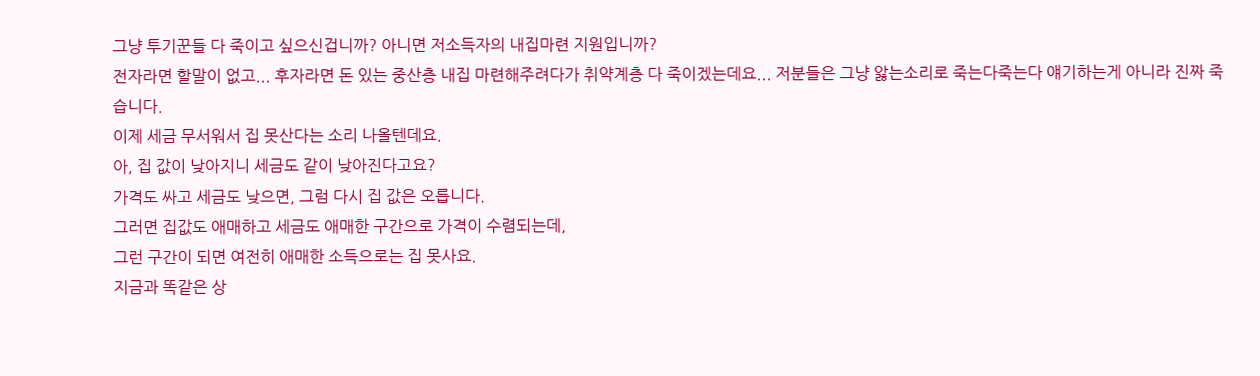그냥 투기꾼들 다 죽이고 싶으신겁니까? 아니면 저소득자의 내집마련 지원입니까?
전자라면 할말이 없고... 후자라면 돈 있는 중산층 내집 마련해주려다가 취약계층 다 죽이겠는데요... 저분들은 그냥 앓는소리로 죽는다죽는다 얘기하는게 아니라 진짜 죽습니다.
이제 세금 무서워서 집 못산다는 소리 나올텐데요.
아, 집 값이 낮아지니 세금도 같이 낮아진다고요?
가격도 싸고 세금도 낮으면, 그럼 다시 집 값은 오릅니다.
그러면 집값도 애매하고 세금도 애매한 구간으로 가격이 수렴되는데,
그런 구간이 되면 여전히 애매한 소득으로는 집 못사요.
지금과 똑같은 상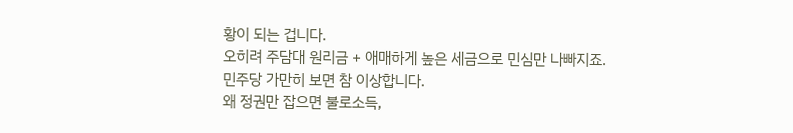황이 되는 겁니다.
오히려 주담대 원리금 + 애매하게 높은 세금으로 민심만 나빠지죠.
민주당 가만히 보면 참 이상합니다.
왜 정권만 잡으면 불로소득,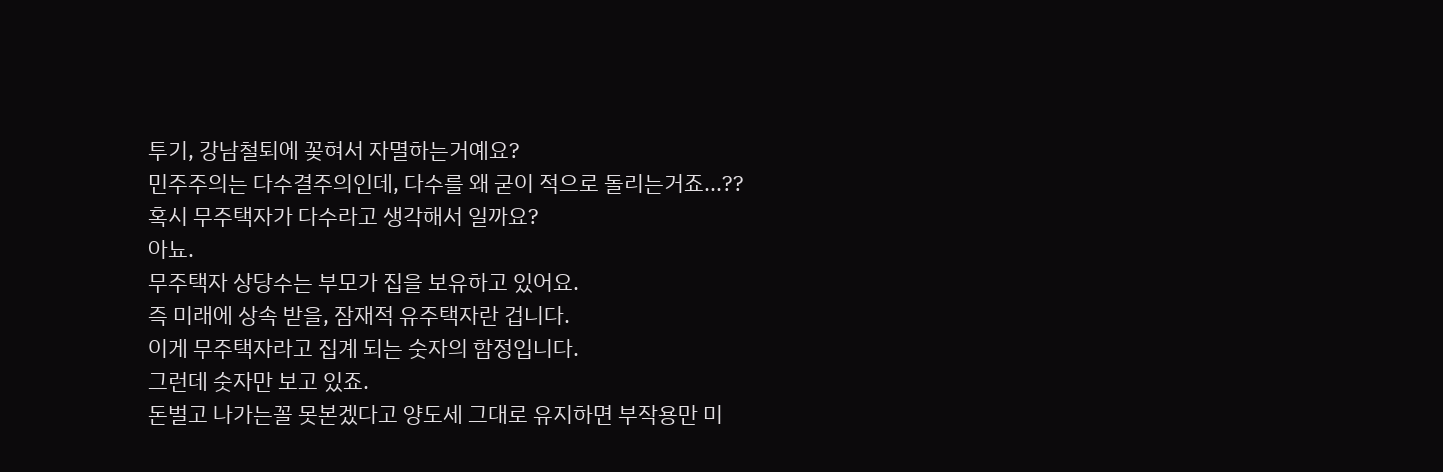투기, 강남철퇴에 꽂혀서 자멸하는거예요?
민주주의는 다수결주의인데, 다수를 왜 굳이 적으로 돌리는거죠...??
혹시 무주택자가 다수라고 생각해서 일까요?
아뇨.
무주택자 상당수는 부모가 집을 보유하고 있어요.
즉 미래에 상속 받을, 잠재적 유주택자란 겁니다.
이게 무주택자라고 집계 되는 숫자의 함정입니다.
그런데 숫자만 보고 있죠.
돈벌고 나가는꼴 못본겠다고 양도세 그대로 유지하면 부작용만 미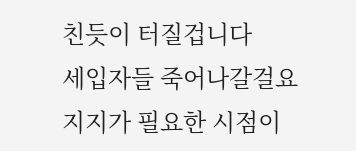친듯이 터질겁니다
세입자들 죽어나갈걸요
지지가 필요한 시점이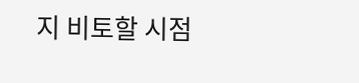지 비토할 시점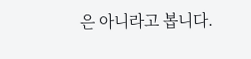은 아니라고 봅니다.